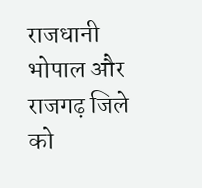राजधानी भोपाल और राजगढ़ जिले को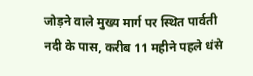जोड़ने वाले मुख्य मार्ग पर स्थित पार्वती नदी के पास, करीब 11 महीने पहले धंसे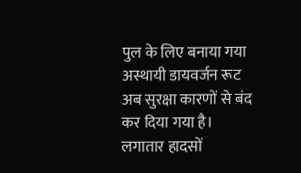पुल के लिए बनाया गया अस्थायी डायवर्जन रूट अब सुरक्षा कारणों से बंद कर दिया गया है। लगातार हादसों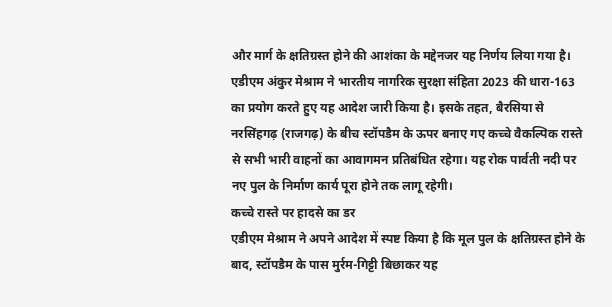और मार्ग के क्षतिग्रस्त होने की आशंका के मद्देनजर यह निर्णय लिया गया है।
एडीएम अंकुर मेश्राम ने भारतीय नागरिक सुरक्षा संहिता 2023 की धारा-163 का प्रयोग करते हुए यह आदेश जारी किया है। इसके तहत, बैरसिया से नरसिंहगढ़ (राजगढ़) के बीच स्टॉपडैम के ऊपर बनाए गए कच्चे वैकल्पिक रास्ते से सभी भारी वाहनों का आवागमन प्रतिबंधित रहेगा। यह रोक पार्वती नदी पर नए पुल के निर्माण कार्य पूरा होने तक लागू रहेगी।
कच्चे रास्ते पर हादसे का डर
एडीएम मेश्राम ने अपने आदेश में स्पष्ट किया है कि मूल पुल के क्षतिग्रस्त होने के बाद, स्टॉपडैम के पास मुर्रम-गिट्टी बिछाकर यह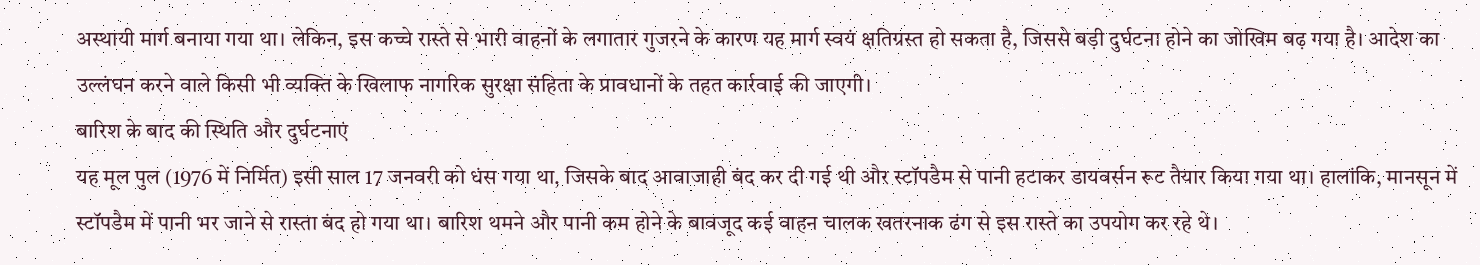अस्थायी मार्ग बनाया गया था। लेकिन, इस कच्चे रास्ते से भारी वाहनों के लगातार गुजरने के कारण यह मार्ग स्वयं क्षतिग्रस्त हो सकता है, जिससे बड़ी दुर्घटना होने का जोखिम बढ़ गया है। आदेश का उल्लंघन करने वाले किसी भी व्यक्ति के खिलाफ नागरिक सुरक्षा संहिता के प्रावधानों के तहत कार्रवाई की जाएगी।
बारिश के बाद की स्थिति और दुर्घटनाएं
यह मूल पुल (1976 में निर्मित) इसी साल 17 जनवरी को धंस गया था, जिसके बाद आवाजाही बंद कर दी गई थी और स्टॉपडैम से पानी हटाकर डायवर्सन रूट तैयार किया गया था। हालांकि, मानसून में स्टॉपडैम में पानी भर जाने से रास्ता बंद हो गया था। बारिश थमने और पानी कम होने के बावजूद कई वाहन चालक खतरनाक ढंग से इस रास्ते का उपयोग कर रहे थे।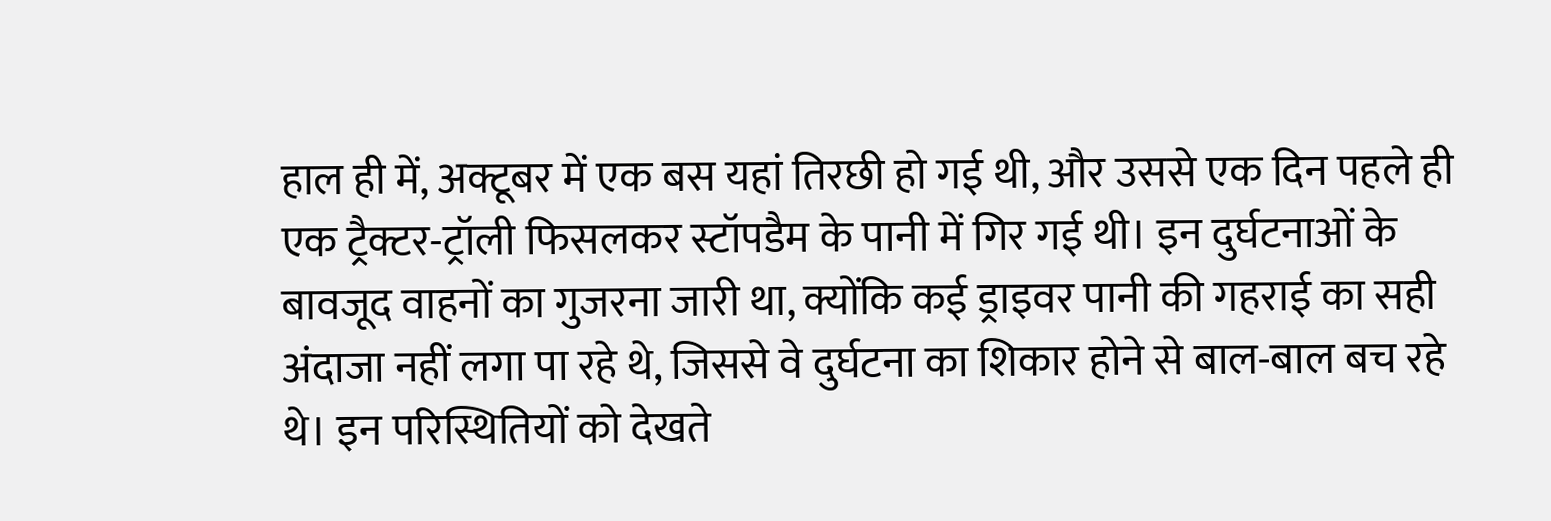हाल ही में, अक्टूबर में एक बस यहां तिरछी हो गई थी, और उससे एक दिन पहले ही एक ट्रैक्टर-ट्रॉली फिसलकर स्टॉपडैम के पानी में गिर गई थी। इन दुर्घटनाओं के बावजूद वाहनों का गुजरना जारी था, क्योंकि कई ड्राइवर पानी की गहराई का सही अंदाजा नहीं लगा पा रहे थे, जिससे वे दुर्घटना का शिकार होने से बाल-बाल बच रहे थे। इन परिस्थितियों को देखते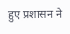हुए प्रशासन ने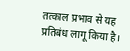तत्काल प्रभाव से यह प्रतिबंध लागू किया है।